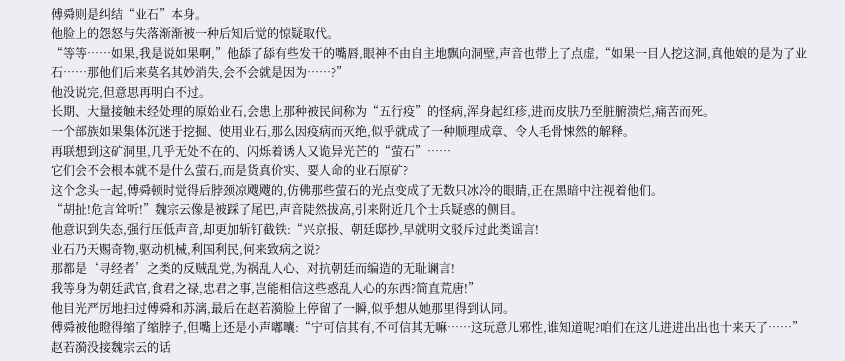傅舜则是纠结“业石”本身。
他脸上的怨怒与失落渐渐被一种后知后觉的惊疑取代。
“等等……如果,我是说如果啊,”他舔了舔有些发干的嘴唇,眼神不由自主地飘向洞壁,声音也带上了点虚,“如果一目人挖这洞,真他娘的是为了业石……那他们后来莫名其妙消失,会不会就是因为……?”
他没说完,但意思再明白不过。
长期、大量接触未经处理的原始业石,会患上那种被民间称为“五行疫”的怪病,浑身起红疹,进而皮肤乃至脏腑溃烂,痛苦而死。
一个部族如果集体沉迷于挖掘、使用业石,那么因疫病而灭绝,似乎就成了一种顺理成章、令人毛骨悚然的解释。
再联想到这矿洞里,几乎无处不在的、闪烁着诱人又诡异光芒的“萤石”……
它们会不会根本就不是什么萤石,而是货真价实、要人命的业石原矿?
这个念头一起,傅舜顿时觉得后脖颈凉飕飕的,仿佛那些萤石的光点变成了无数只冰冷的眼睛,正在黑暗中注视着他们。
“胡扯!危言耸听!”魏宗云像是被踩了尾巴,声音陡然拔高,引来附近几个士兵疑惑的侧目。
他意识到失态,强行压低声音,却更加斩钉截铁:“兴京报、朝廷邸抄,早就明文驳斥过此类谣言!
业石乃天赐奇物,驱动机械,利国利民,何来致病之说?
那都是‘寻经者’之类的反贼乱党,为祸乱人心、对抗朝廷而编造的无耻谰言!
我等身为朝廷武官,食君之禄,忠君之事,岂能相信这些惑乱人心的东西?简直荒唐!”
他目光严厉地扫过傅舜和苏漓,最后在赵若漪脸上停留了一瞬,似乎想从她那里得到认同。
傅舜被他瞪得缩了缩脖子,但嘴上还是小声嘟囔:“宁可信其有,不可信其无嘛……这玩意儿邪性,谁知道呢?咱们在这儿进进出出也十来天了……”
赵若漪没接魏宗云的话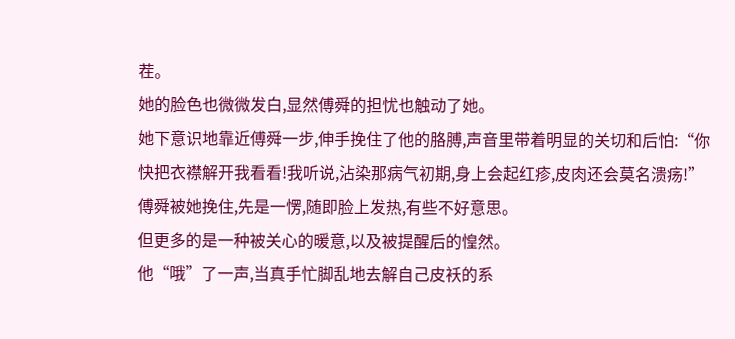茬。
她的脸色也微微发白,显然傅舜的担忧也触动了她。
她下意识地靠近傅舜一步,伸手挽住了他的胳膊,声音里带着明显的关切和后怕:“你快把衣襟解开我看看!我听说,沾染那病气初期,身上会起红疹,皮肉还会莫名溃疡!”
傅舜被她挽住,先是一愣,随即脸上发热,有些不好意思。
但更多的是一种被关心的暖意,以及被提醒后的惶然。
他“哦”了一声,当真手忙脚乱地去解自己皮袄的系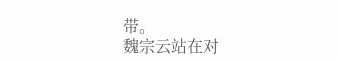带。
魏宗云站在对